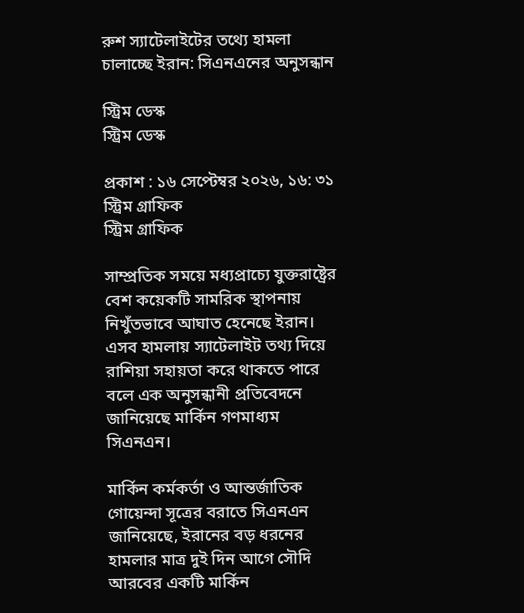রুশ স্যাটেলাইটের তথ্যে হামলা চালাচ্ছে ইরান: সিএনএনের অনুসন্ধান

স্ট্রিম ডেস্ক
স্ট্রিম ডেস্ক

প্রকাশ : ১৬ সেপ্টেম্বর ২০২৬, ১৬: ৩১
স্ট্রিম গ্রাফিক
স্ট্রিম গ্রাফিক

সাম্প্রতিক সময়ে মধ্যপ্রাচ্যে যুক্তরাষ্ট্রের বেশ কয়েকটি সামরিক স্থাপনায় নিখুঁতভাবে আঘাত হেনেছে ইরান। এসব হামলায় স্যাটেলাইট তথ্য দিয়ে রাশিয়া সহায়তা করে থাকতে পারে বলে এক অনুসন্ধানী প্রতিবেদনে জানিয়েছে মার্কিন গণমাধ্যম সিএনএন।

মার্কিন কর্মকর্তা ও আন্তর্জাতিক গোয়েন্দা সূত্রের বরাতে সিএনএন জানিয়েছে, ইরানের বড় ধরনের হামলার মাত্র দুই দিন আগে সৌদি আরবের একটি মার্কিন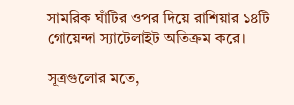সামরিক ঘাঁটির ওপর দিয়ে রাশিয়ার ১৪টি গোয়েন্দা স্যাটেলাইট অতিক্রম করে।

সূত্রগুলোর মতে,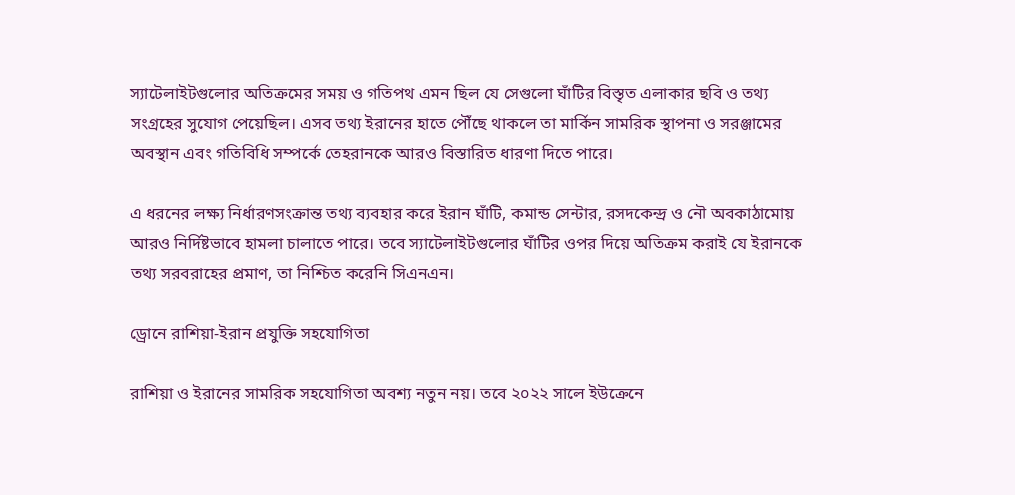স্যাটেলাইটগুলোর অতিক্রমের সময় ও গতিপথ এমন ছিল যে সেগুলো ঘাঁটির বিস্তৃত এলাকার ছবি ও তথ্য সংগ্রহের সুযোগ পেয়েছিল। এসব তথ্য ইরানের হাতে পৌঁছে থাকলে তা মার্কিন সামরিক স্থাপনা ও সরঞ্জামের অবস্থান এবং গতিবিধি সম্পর্কে তেহরানকে আরও বিস্তারিত ধারণা দিতে পারে।

এ ধরনের লক্ষ্য নির্ধারণসংক্রান্ত তথ্য ব্যবহার করে ইরান ঘাঁটি, কমান্ড সেন্টার, রসদকেন্দ্র ও নৌ অবকাঠামোয় আরও নির্দিষ্টভাবে হামলা চালাতে পারে। তবে স্যাটেলাইটগুলোর ঘাঁটির ওপর দিয়ে অতিক্রম করাই যে ইরানকে তথ্য সরবরাহের প্রমাণ, তা নিশ্চিত করেনি সিএনএন।

ড্রোনে রাশিয়া-ইরান প্রযুক্তি সহযোগিতা

রাশিয়া ও ইরানের সামরিক সহযোগিতা অবশ্য নতুন নয়। তবে ২০২২ সালে ইউক্রেনে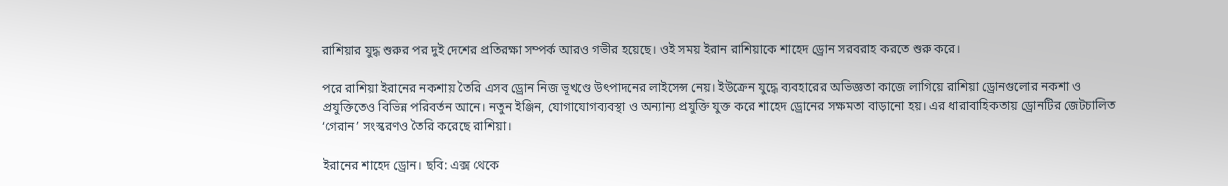রাশিয়ার যুদ্ধ শুরুর পর দুই দেশের প্রতিরক্ষা সম্পর্ক আরও গভীর হয়েছে। ওই সময় ইরান রাশিয়াকে শাহেদ ড্রোন সরবরাহ করতে শুরু করে।

পরে রাশিয়া ইরানের নকশায় তৈরি এসব ড্রোন নিজ ভূখণ্ডে উৎপাদনের লাইসেন্স নেয়। ইউক্রেন যুদ্ধে ব্যবহারের অভিজ্ঞতা কাজে লাগিয়ে রাশিয়া ড্রোনগুলোর নকশা ও প্রযুক্তিতেও বিভিন্ন পরিবর্তন আনে। নতুন ইঞ্জিন, যোগাযোগব্যবস্থা ও অন্যান্য প্রযুক্তি যুক্ত করে শাহেদ ড্রোনের সক্ষমতা বাড়ানো হয়। এর ধারাবাহিকতায় ড্রোনটির জেটচালিত ‘গেরান’ সংস্করণও তৈরি করেছে রাশিয়া।

ইরানের শাহেদ ড্রোন। ছবি: এক্স থেকে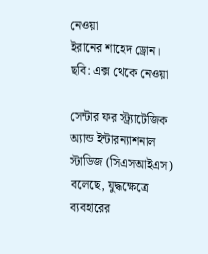নেওয়া
ইরানের শাহেদ ড্রোন। ছবি: এক্স থেকে নেওয়া

সেন্টার ফর স্ট্র্যাটেজিক অ্যান্ড ইন্টারন্যাশনাল স্টাডিজ (সিএসআইএস) বলেছে, যুদ্ধক্ষেত্রে ব্যবহারের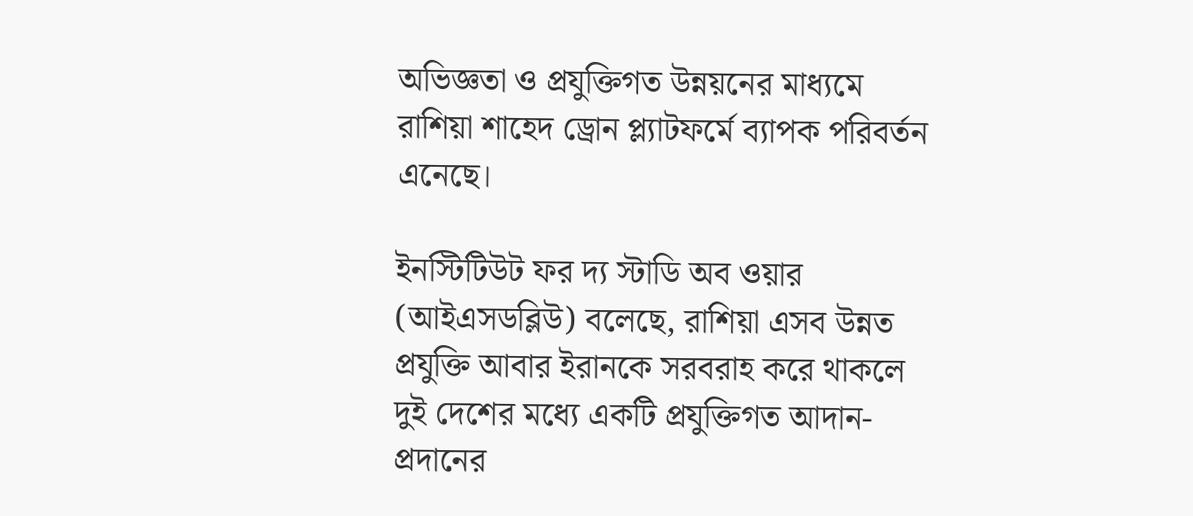অভিজ্ঞতা ও প্রযুক্তিগত উন্নয়নের মাধ্যমে রাশিয়া শাহেদ ড্রোন প্ল্যাটফর্মে ব্যাপক পরিবর্তন এনেছে।

ইনস্টিটিউট ফর দ্য স্টাডি অব ওয়ার (আইএসডব্লিউ) বলেছে, রাশিয়া এসব উন্নত প্রযুক্তি আবার ইরানকে সরবরাহ করে থাকলে দুই দেশের মধ্যে একটি প্রযুক্তিগত আদান-প্রদানের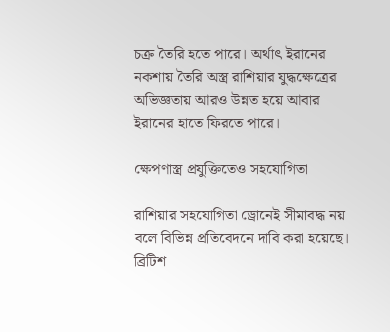চক্র তৈরি হতে পারে। অর্থাৎ ইরানের নকশায় তৈরি অস্ত্র রাশিয়ার যুদ্ধক্ষেত্রের অভিজ্ঞতায় আরও উন্নত হয়ে আবার ইরানের হাতে ফিরতে পারে।

ক্ষেপণাস্ত্র প্রযুক্তিতেও সহযোগিতা

রাশিয়ার সহযোগিতা ড্রোনেই সীমাবদ্ধ নয় বলে বিভিন্ন প্রতিবেদনে দাবি করা হয়েছে। ব্রিটিশ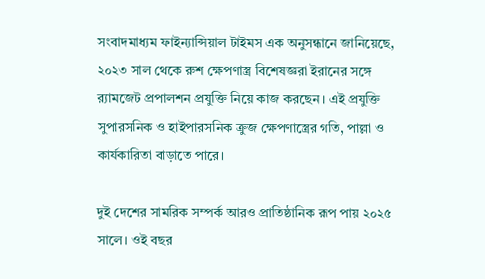সংবাদমাধ্যম ফাইন্যান্সিয়াল টাইমস এক অনুসন্ধানে জানিয়েছে, ২০২৩ সাল থেকে রুশ ক্ষেপণাস্ত্র বিশেষজ্ঞরা ইরানের সঙ্গে র‌্যামজেট প্রপালশন প্রযুক্তি নিয়ে কাজ করছেন। এই প্রযুক্তি সুপারসনিক ও হাইপারসনিক ক্রুজ ক্ষেপণাস্ত্রের গতি, পাল্লা ও কার্যকারিতা বাড়াতে পারে।

দুই দেশের সামরিক সম্পর্ক আরও প্রাতিষ্ঠানিক রূপ পায় ২০২৫ সালে। ওই বছর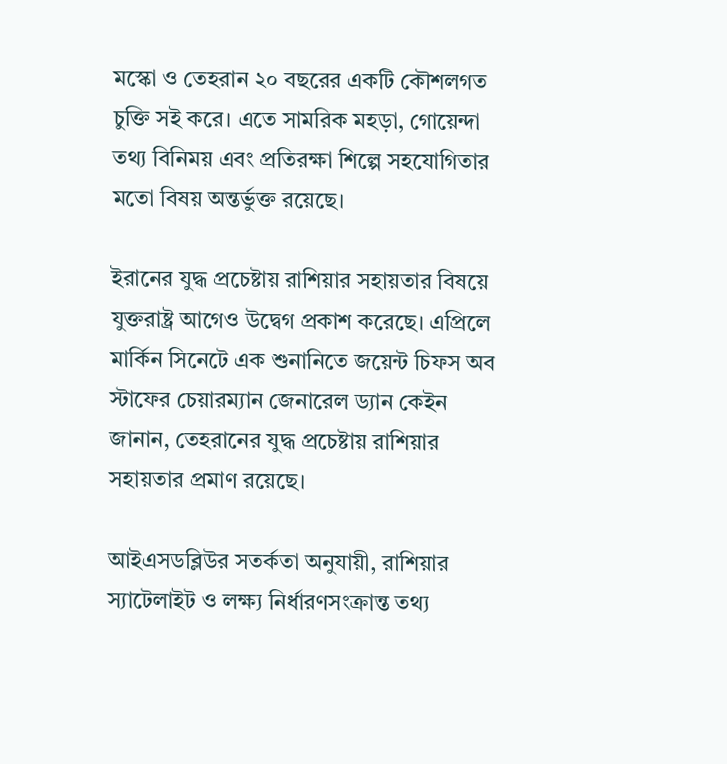মস্কো ও তেহরান ২০ বছরের একটি কৌশলগত চুক্তি সই করে। এতে সামরিক মহড়া, গোয়েন্দা তথ্য বিনিময় এবং প্রতিরক্ষা শিল্পে সহযোগিতার মতো বিষয় অন্তর্ভুক্ত রয়েছে।

ইরানের যুদ্ধ প্রচেষ্টায় রাশিয়ার সহায়তার বিষয়ে যুক্তরাষ্ট্র আগেও উদ্বেগ প্রকাশ করেছে। এপ্রিলে মার্কিন সিনেটে এক শুনানিতে জয়েন্ট চিফস অব স্টাফের চেয়ারম্যান জেনারেল ড্যান কেইন জানান, তেহরানের যুদ্ধ প্রচেষ্টায় রাশিয়ার সহায়তার প্রমাণ রয়েছে।

আইএসডব্লিউর সতর্কতা অনুযায়ী, রাশিয়ার স্যাটেলাইট ও লক্ষ্য নির্ধারণসংক্রান্ত তথ্য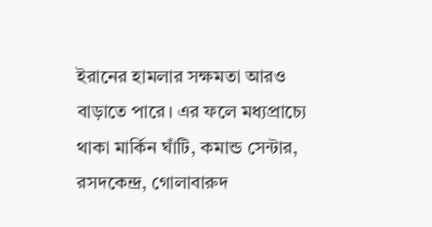ইরানের হামলার সক্ষমতা আরও বাড়াতে পারে। এর ফলে মধ্যপ্রাচ্যে থাকা মার্কিন ঘাঁটি, কমান্ড সেন্টার, রসদকেন্দ্র, গোলাবারুদ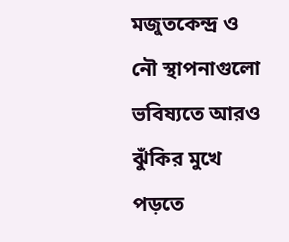মজুতকেন্দ্র ও নৌ স্থাপনাগুলো ভবিষ্যতে আরও ঝুঁকির মুখে পড়তে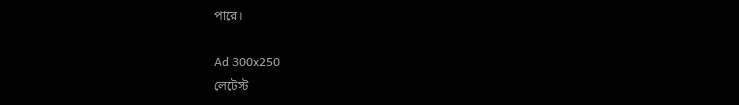পারে।

Ad 300x250
লেটেস্ট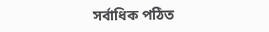সর্বাধিক পঠিত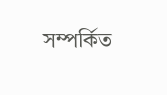সম্পর্কিত